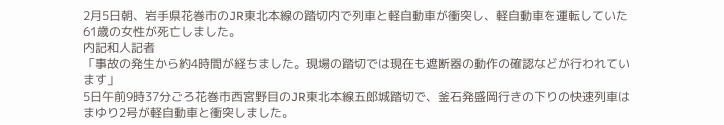2月5日朝、岩手県花巻市のJR東北本線の踏切内で列車と軽自動車が衝突し、軽自動車を運転していた61歳の女性が死亡しました。
内記和人記者
「事故の発生から約4時間が経ちました。現場の踏切では現在も遮断器の動作の確認などが行われています」
5日午前9時37分ごろ花巻市西宮野目のJR東北本線五郎城踏切で、釜石発盛岡行きの下りの快速列車はまゆり2号が軽自動車と衝突しました。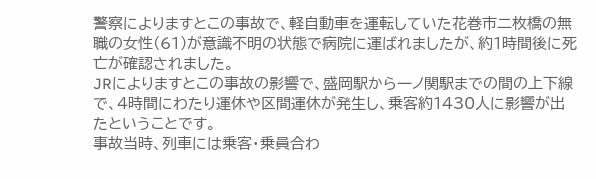警察によりますとこの事故で、軽自動車を運転していた花巻市二枚橋の無職の女性(61)が意識不明の状態で病院に運ばれましたが、約1時間後に死亡が確認されました。
JRによりますとこの事故の影響で、盛岡駅から一ノ関駅までの間の上下線で、4時間にわたり運休や区間運休が発生し、乗客約1430人に影響が出たということです。
事故当時、列車には乗客・乗員合わ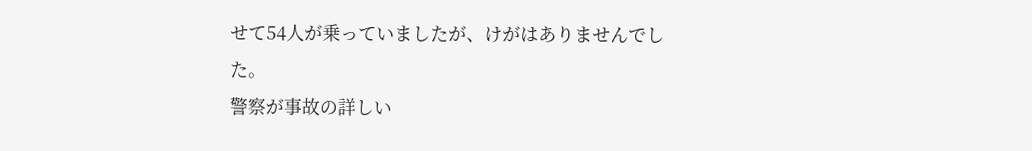せて54人が乗っていましたが、けがはありませんでした。
警察が事故の詳しい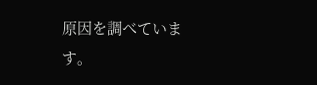原因を調べています。